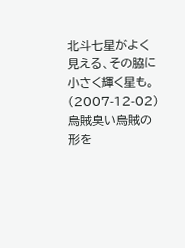北斗七星がよく見える、その脇に小さく輝く星も。
(2007-12-02)
烏賊臭い烏賊の形を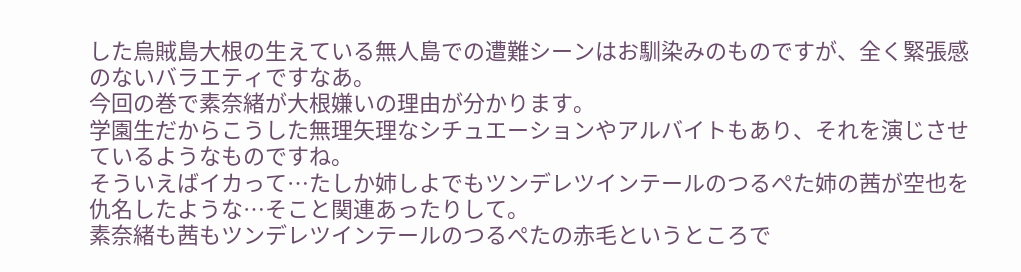した烏賊島大根の生えている無人島での遭難シーンはお馴染みのものですが、全く緊張感のないバラエティですなあ。
今回の巻で素奈緒が大根嫌いの理由が分かります。
学園生だからこうした無理矢理なシチュエーションやアルバイトもあり、それを演じさせているようなものですね。
そういえばイカって…たしか姉しよでもツンデレツインテールのつるぺた姉の茜が空也を仇名したような…そこと関連あったりして。
素奈緒も茜もツンデレツインテールのつるぺたの赤毛というところで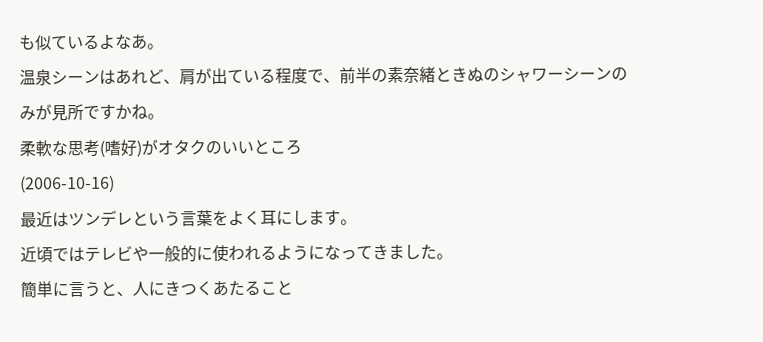も似ているよなあ。
温泉シーンはあれど、肩が出ている程度で、前半の素奈緒ときぬのシャワーシーンのみが見所ですかね。
柔軟な思考(嗜好)がオタクのいいところ
(2006-10-16)
最近はツンデレという言葉をよく耳にします。
近頃ではテレビや一般的に使われるようになってきました。
簡単に言うと、人にきつくあたること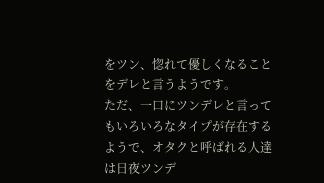をツン、惚れて優しくなることをデレと言うようです。
ただ、一口にツンデレと言ってもいろいろなタイプが存在するようで、オタクと呼ばれる人達は日夜ツンデ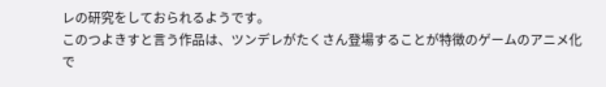レの研究をしておられるようです。
このつよきすと言う作品は、ツンデレがたくさん登場することが特徴のゲームのアニメ化で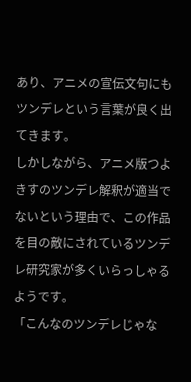あり、アニメの宣伝文句にもツンデレという言葉が良く出てきます。
しかしながら、アニメ版つよきすのツンデレ解釈が適当でないという理由で、この作品を目の敵にされているツンデレ研究家が多くいらっしゃるようです。
「こんなのツンデレじゃな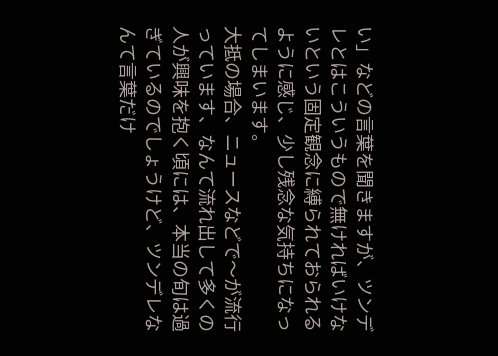い」などの言葉を聞きますが、ツンデレとはこういうもので無ければいけないという固定観念に縛られておられるように感じ、少し残念な気持ちになってしまいます。
大抵の場合、ニュースなどで〜が流行っています、なんて流れ出して多くの人が興味を抱く頃には、本当の旬は過ぎているのでしょうけど、ツンデレなんて言葉だけ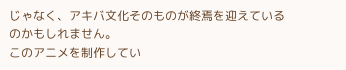じゃなく、アキバ文化そのものが終焉を迎えているのかもしれません。
このアニメを制作してい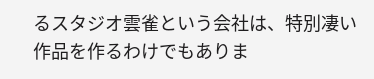るスタジオ雲雀という会社は、特別凄い作品を作るわけでもありま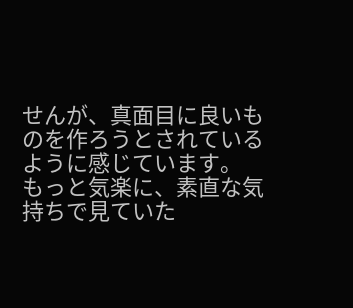せんが、真面目に良いものを作ろうとされているように感じています。
もっと気楽に、素直な気持ちで見ていた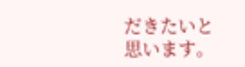だきたいと思います。